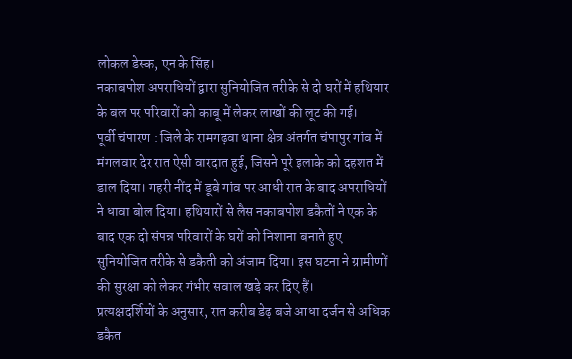लोकल डेस्क, एन के सिंह।
नकाबपोश अपराधियों द्वारा सुनियोजित तरीके से दो घरों में हथियार के बल पर परिवारों को काबू में लेकर लाखों की लूट की गई।
पूर्वी चंपारण : जिले के रामगढ़वा थाना क्षेत्र अंतर्गत चंपापुर गांव में मंगलवार देर रात ऐसी वारदात हुई, जिसने पूरे इलाके को दहशत में डाल दिया। गहरी नींद में डूबे गांव पर आधी रात के बाद अपराधियों ने धावा बोल दिया। हथियारों से लैस नकाबपोश डकैतों ने एक के बाद एक दो संपन्न परिवारों के घरों को निशाना बनाते हुए सुनियोजित तरीके से डकैती को अंजाम दिया। इस घटना ने ग्रामीणों की सुरक्षा को लेकर गंभीर सवाल खड़े कर दिए हैं।
प्रत्यक्षदर्शियों के अनुसार, रात करीब डेढ़ बजे आधा दर्जन से अधिक डकैत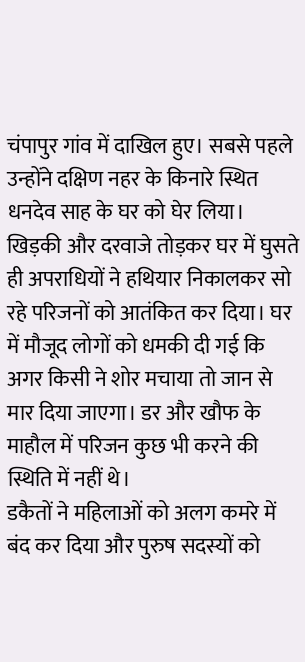चंपापुर गांव में दाखिल हुए। सबसे पहले उन्होंने दक्षिण नहर के किनारे स्थित धनदेव साह के घर को घेर लिया। खिड़की और दरवाजे तोड़कर घर में घुसते ही अपराधियों ने हथियार निकालकर सो रहे परिजनों को आतंकित कर दिया। घर में मौजूद लोगों को धमकी दी गई कि अगर किसी ने शोर मचाया तो जान से मार दिया जाएगा। डर और खौफ के माहौल में परिजन कुछ भी करने की स्थिति में नहीं थे।
डकैतों ने महिलाओं को अलग कमरे में बंद कर दिया और पुरुष सदस्यों को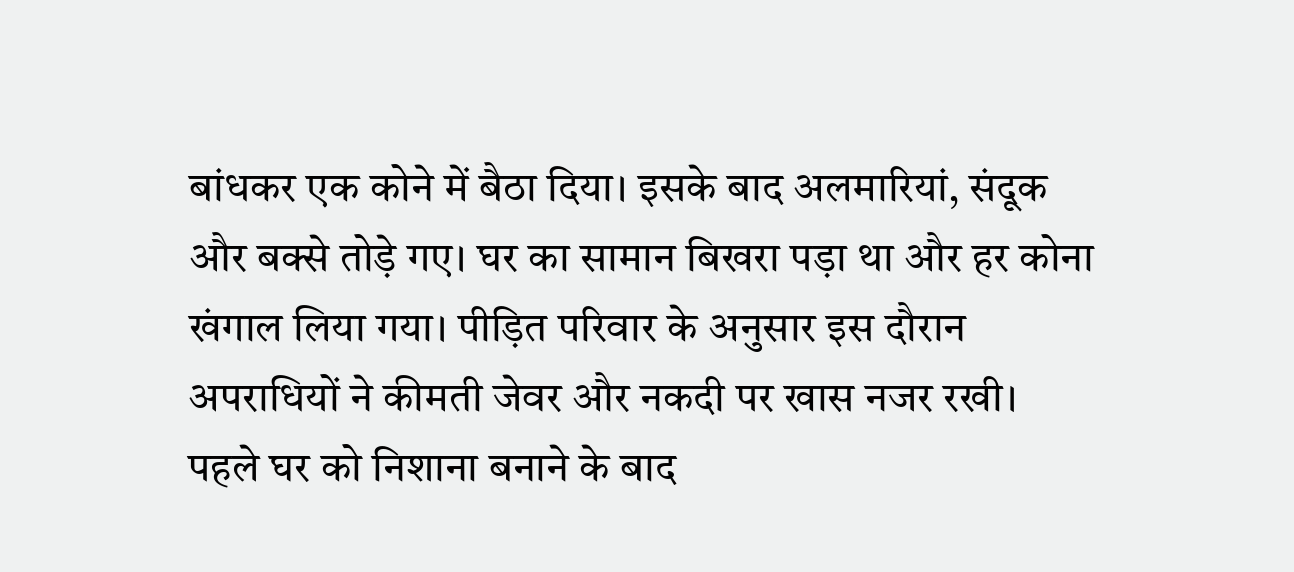बांधकर एक कोने में बैठा दिया। इसके बाद अलमारियां, संदूक और बक्से तोड़े गए। घर का सामान बिखरा पड़ा था और हर कोना खंगाल लिया गया। पीड़ित परिवार के अनुसार इस दौरान अपराधियों ने कीमती जेवर और नकदी पर खास नजर रखी।
पहले घर को निशाना बनाने के बाद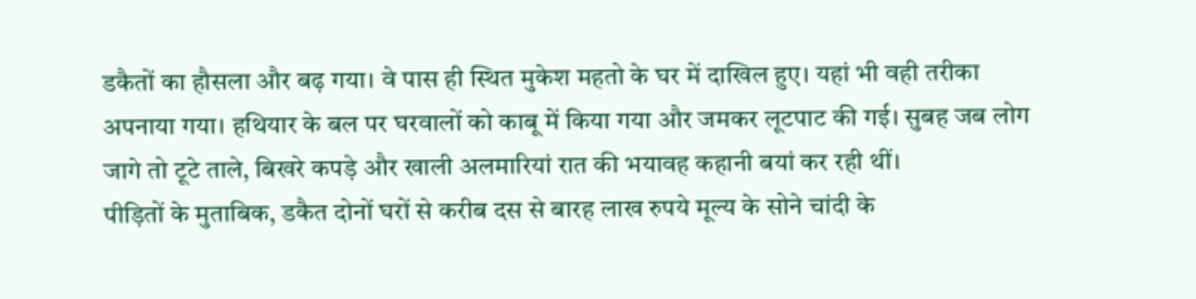डकैतों का हौसला और बढ़ गया। वे पास ही स्थित मुकेश महतो के घर में दाखिल हुए। यहां भी वही तरीका अपनाया गया। हथियार के बल पर घरवालों को काबू में किया गया और जमकर लूटपाट की गई। सुबह जब लोग जागे तो टूटे ताले, बिखरे कपड़े और खाली अलमारियां रात की भयावह कहानी बयां कर रही थीं।
पीड़ितों के मुताबिक, डकैत दोनों घरों से करीब दस से बारह लाख रुपये मूल्य के सोने चांदी के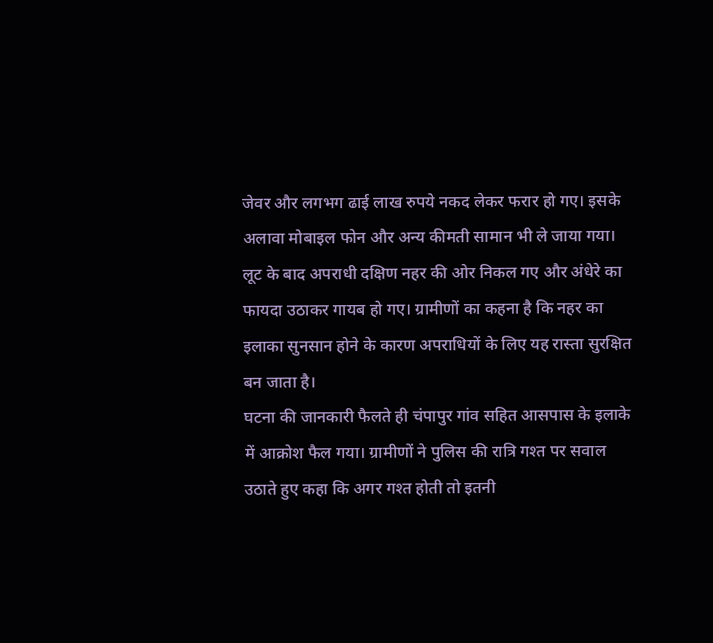जेवर और लगभग ढाई लाख रुपये नकद लेकर फरार हो गए। इसके अलावा मोबाइल फोन और अन्य कीमती सामान भी ले जाया गया। लूट के बाद अपराधी दक्षिण नहर की ओर निकल गए और अंधेरे का फायदा उठाकर गायब हो गए। ग्रामीणों का कहना है कि नहर का इलाका सुनसान होने के कारण अपराधियों के लिए यह रास्ता सुरक्षित बन जाता है।
घटना की जानकारी फैलते ही चंपापुर गांव सहित आसपास के इलाके में आक्रोश फैल गया। ग्रामीणों ने पुलिस की रात्रि गश्त पर सवाल उठाते हुए कहा कि अगर गश्त होती तो इतनी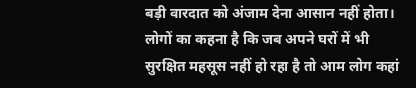बड़ी वारदात को अंजाम देना आसान नहीं होता। लोगों का कहना है कि जब अपने घरों में भी सुरक्षित महसूस नहीं हो रहा है तो आम लोग कहां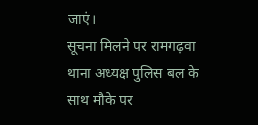जाएं।
सूचना मिलने पर रामगढ़वा थाना अध्यक्ष पुलिस बल के साथ मौके पर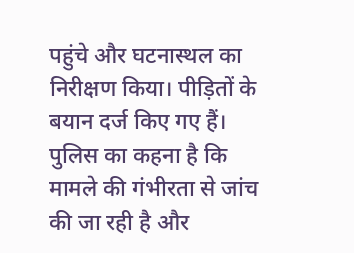पहुंचे और घटनास्थल का निरीक्षण किया। पीड़ितों के बयान दर्ज किए गए हैं। पुलिस का कहना है कि मामले की गंभीरता से जांच की जा रही है और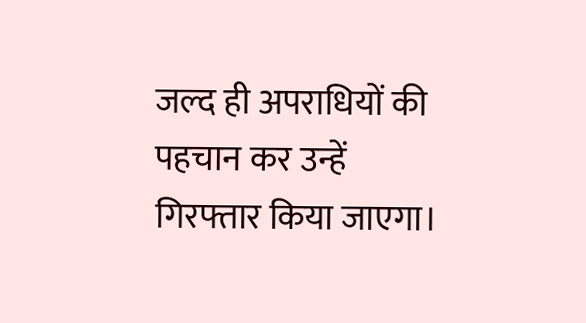जल्द ही अपराधियों की पहचान कर उन्हें गिरफ्तार किया जाएगा।